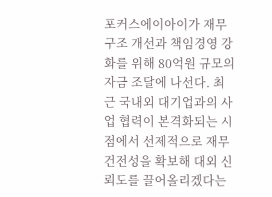포커스에이아이가 재무 구조 개선과 책임경영 강화를 위해 80억원 규모의 자금 조달에 나선다. 최근 국내외 대기업과의 사업 협력이 본격화되는 시점에서 선제적으로 재무 건전성을 확보해 대외 신뢰도를 끌어올리겠다는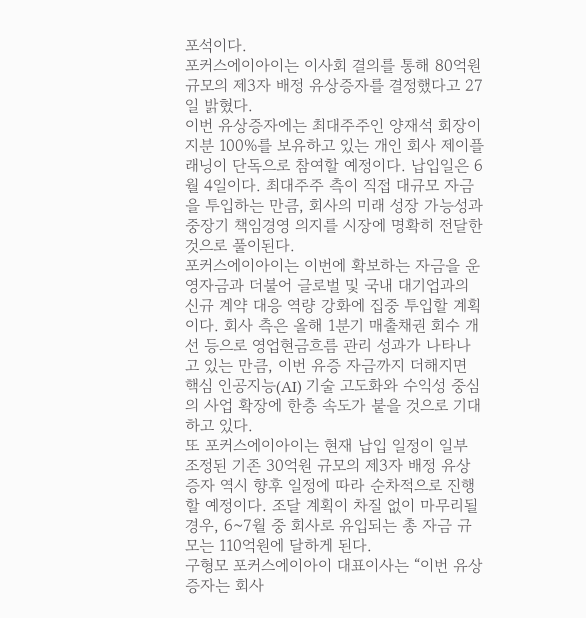포석이다.
포커스에이아이는 이사회 결의를 통해 80억원 규모의 제3자 배정 유상증자를 결정했다고 27일 밝혔다.
이번 유상증자에는 최대주주인 양재석 회장이 지분 100%를 보유하고 있는 개인 회사 제이플래닝이 단독으로 참여할 예정이다. 납입일은 6월 4일이다. 최대주주 측이 직접 대규모 자금을 투입하는 만큼, 회사의 미래 성장 가능성과 중장기 책임경영 의지를 시장에 명확히 전달한 것으로 풀이된다.
포커스에이아이는 이번에 확보하는 자금을 운영자금과 더불어 글로벌 및 국내 대기업과의 신규 계약 대응 역량 강화에 집중 투입할 계획이다. 회사 측은 올해 1분기 매출채권 회수 개선 등으로 영업현금흐름 관리 성과가 나타나고 있는 만큼, 이번 유증 자금까지 더해지면 핵심 인공지능(AI) 기술 고도화와 수익성 중심의 사업 확장에 한층 속도가 붙을 것으로 기대하고 있다.
또 포커스에이아이는 현재 납입 일정이 일부 조정된 기존 30억원 규모의 제3자 배정 유상증자 역시 향후 일정에 따라 순차적으로 진행할 예정이다. 조달 계획이 차질 없이 마무리될 경우, 6~7월 중 회사로 유입되는 총 자금 규모는 110억원에 달하게 된다.
구형모 포커스에이아이 대표이사는 “이번 유상증자는 회사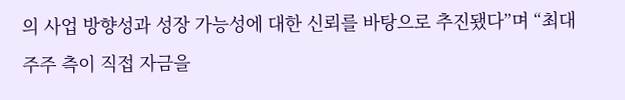의 사업 방향성과 성장 가능성에 대한 신뢰를 바탕으로 추진됐다”며 “최대주주 측이 직접 자금을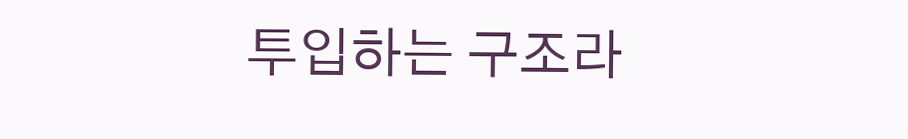투입하는 구조라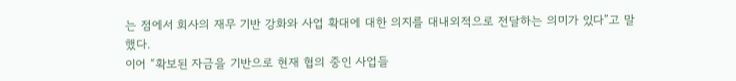는 점에서 회사의 재무 기반 강화와 사업 확대에 대한 의지를 대내외적으로 전달하는 의미가 있다”고 말했다.
이어 “확보된 자금을 기반으로 현재 협의 중인 사업들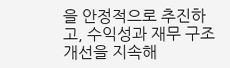을 안정적으로 추진하고, 수익성과 재무 구조 개선을 지속해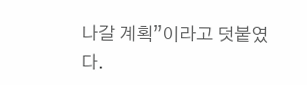나갈 계획”이라고 덧붙였다.